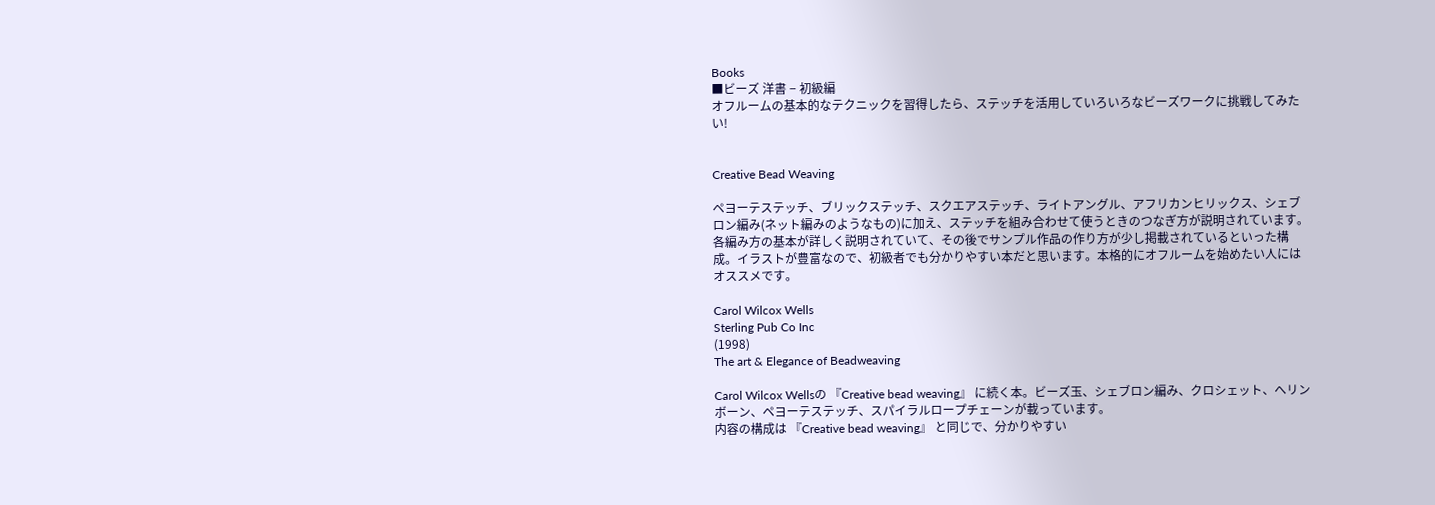Books
■ビーズ 洋書 − 初級編
オフルームの基本的なテクニックを習得したら、ステッチを活用していろいろなビーズワークに挑戦してみたい!


Creative Bead Weaving

ペヨーテステッチ、ブリックステッチ、スクエアステッチ、ライトアングル、アフリカンヒリックス、シェブロン編み(ネット編みのようなもの)に加え、ステッチを組み合わせて使うときのつなぎ方が説明されています。各編み方の基本が詳しく説明されていて、その後でサンプル作品の作り方が少し掲載されているといった構成。イラストが豊富なので、初級者でも分かりやすい本だと思います。本格的にオフルームを始めたい人にはオススメです。

Carol Wilcox Wells
Sterling Pub Co Inc
(1998)
The art & Elegance of Beadweaving

Carol Wilcox Wellsの 『Creative bead weaving』 に続く本。ビーズ玉、シェブロン編み、クロシェット、へリンボーン、ペヨーテステッチ、スパイラルロープチェーンが載っています。
内容の構成は 『Creative bead weaving』 と同じで、分かりやすい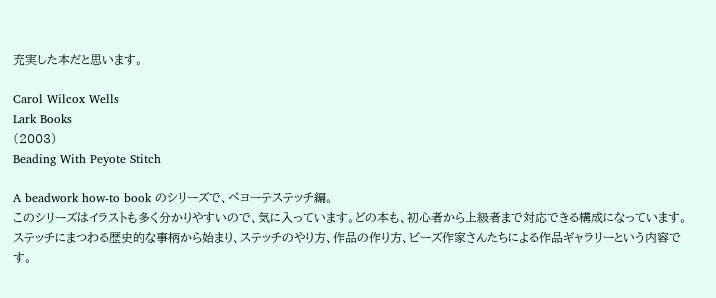充実した本だと思います。

Carol Wilcox Wells
Lark Books
(2003)
Beading With Peyote Stitch

A beadwork how-to book のシリーズで、ペヨーテステッチ編。
このシリーズはイラストも多く分かりやすいので、気に入っています。どの本も、初心者から上級者まで対応できる構成になっています。ステッチにまつわる歴史的な事柄から始まり、ステッチのやり方、作品の作り方、ビーズ作家さんたちによる作品ギャラリーという内容です。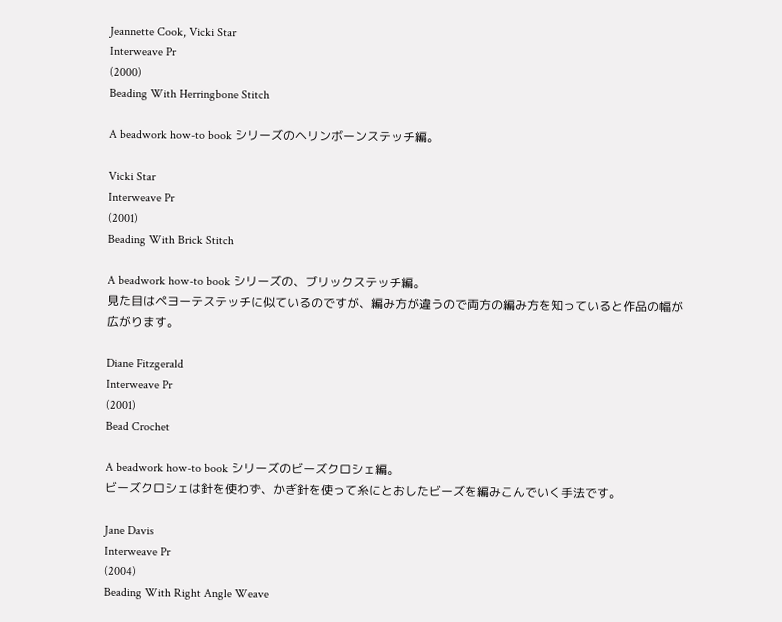Jeannette Cook, Vicki Star
Interweave Pr
(2000)
Beading With Herringbone Stitch

A beadwork how-to book シリーズのヘリンボーンステッチ編。

Vicki Star
Interweave Pr
(2001)
Beading With Brick Stitch

A beadwork how-to book シリーズの、ブリックステッチ編。
見た目はペヨーテステッチに似ているのですが、編み方が違うので両方の編み方を知っていると作品の幅が広がります。

Diane Fitzgerald
Interweave Pr
(2001)
Bead Crochet

A beadwork how-to book シリーズのビーズクロシェ編。
ビーズクロシェは針を使わず、かぎ針を使って糸にとおしたビーズを編みこんでいく手法です。

Jane Davis
Interweave Pr
(2004)
Beading With Right Angle Weave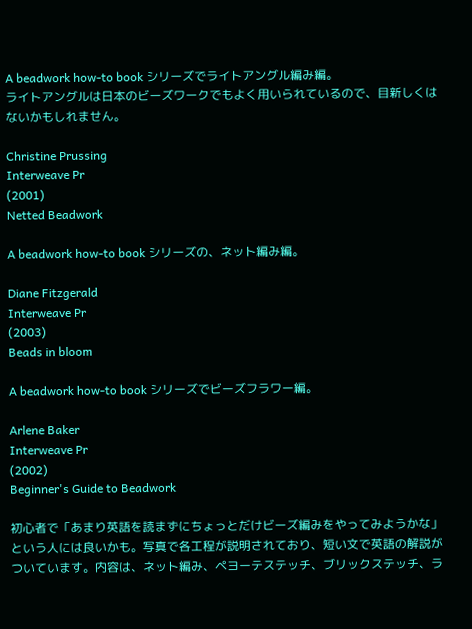A beadwork how-to book シリーズでライトアングル編み編。
ライトアングルは日本のビーズワークでもよく用いられているので、目新しくはないかもしれません。

Christine Prussing
Interweave Pr
(2001)
Netted Beadwork

A beadwork how-to book シリーズの、ネット編み編。

Diane Fitzgerald
Interweave Pr
(2003)
Beads in bloom

A beadwork how-to book シリーズでビーズフラワー編。

Arlene Baker
Interweave Pr
(2002)
Beginner's Guide to Beadwork

初心者で「あまり英語を読まずにちょっとだけビーズ編みをやってみようかな」という人には良いかも。写真で各工程が説明されており、短い文で英語の解説がついています。内容は、ネット編み、ペヨーテステッチ、ブリックステッチ、ラ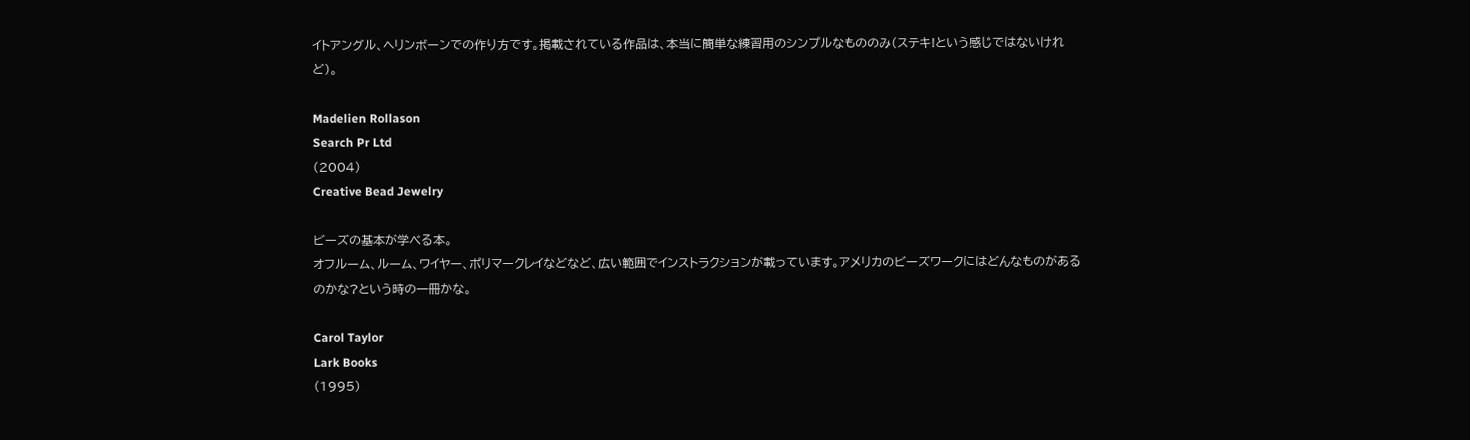イトアングル、ヘリンボーンでの作り方です。掲載されている作品は、本当に簡単な練習用のシンプルなもののみ(ステキ!という感じではないけれど)。

Madelien Rollason
Search Pr Ltd
(2004)
Creative Bead Jewelry

ビーズの基本が学べる本。
オフルーム、ルーム、ワイヤー、ポリマークレイなどなど、広い範囲でインストラクションが載っています。アメリカのビーズワークにはどんなものがあるのかな?という時の一冊かな。

Carol Taylor
Lark Books
(1995)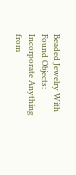Beaded Jewelry With Found Objects: Incorporate Anything from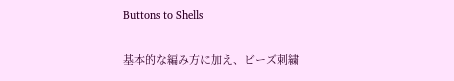Buttons to Shells

基本的な編み方に加え、ビーズ刺繍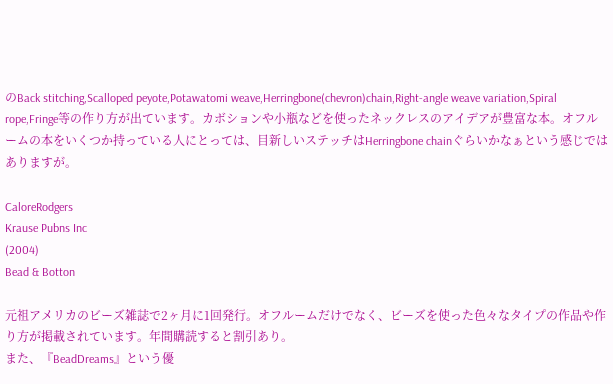のBack stitching,Scalloped peyote,Potawatomi weave,Herringbone(chevron)chain,Right-angle weave variation,Spiral rope,Fringe等の作り方が出ています。カボションや小瓶などを使ったネックレスのアイデアが豊富な本。オフルームの本をいくつか持っている人にとっては、目新しいステッチはHerringbone chainぐらいかなぁという感じではありますが。

CaloreRodgers
Krause Pubns Inc
(2004)
Bead & Botton

元祖アメリカのビーズ雑誌で2ヶ月に1回発行。オフルームだけでなく、ビーズを使った色々なタイプの作品や作り方が掲載されています。年間購読すると割引あり。
また、『BeadDreams』という優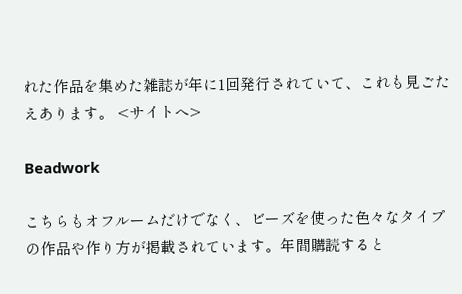れた作品を集めた雑誌が年に1回発行されていて、これも見ごたえあります。 <サイトへ>

Beadwork

こちらもオフルームだけでなく、ビーズを使った色々なタイプの作品や作り方が掲載されています。年間購読すると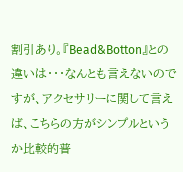割引あり。『Bead&Botton』との違いは・・・なんとも言えないのですが、アクセサリーに関して言えば、こちらの方がシンプルというか比較的普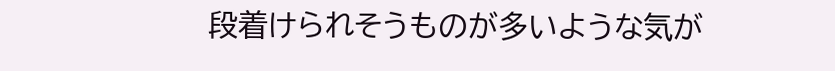段着けられそうものが多いような気が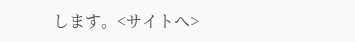します。<サイトへ>